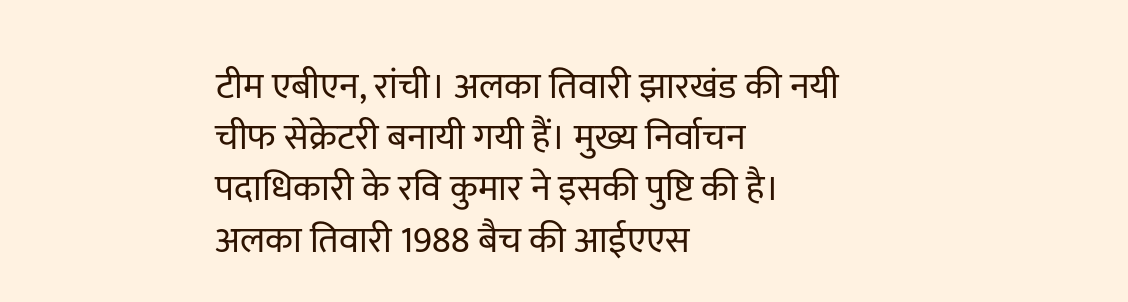टीम एबीएन, रांची। अलका तिवारी झारखंड की नयी चीफ सेक्रेटरी बनायी गयी हैं। मुख्य निर्वाचन पदाधिकारी के रवि कुमार ने इसकी पुष्टि की है। अलका तिवारी 1988 बैच की आईएएस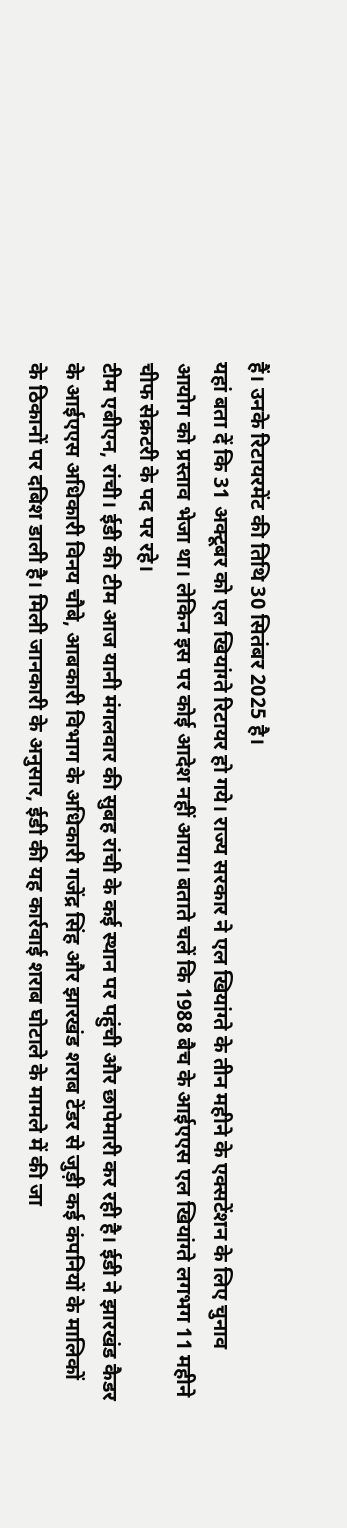हैं। उनके रिटायरमेंट की तिथि 30 सितंबर 2025 है।
यहां बता दें कि 31 अक्टूबर को एल खियांग्ते रिटायर हो गये। राज्य सरकार ने एल खियांग्ते के तीन महीने के एक्सटेंशन के लिए चुनाव आयोग को प्रस्ताव भेजा था। लेकिन इस पर कोई आदेश नहीं आया। बताते चलें कि 1988 बैच के आईएएस एल खियांग्ते लगभग 11 महीने चीफ सेक्रटरी के पद पर रहे।
टीम एबीएन, रांची। ईडी की टीम आज यानी मंगलवार की सुबह रांची के कई स्थान पर पहुंची और छापेमारी कर रही है। ईडी ने झारखंड कैडर के आईएएस अधिकारी विनय चौबे, आबकारी विभाग के अधिकारी गजेंद्र सिंह और झारखंड शराब टेंडर से जुड़ी कई कंपनियों के मालिकों के ठिकानों पर दबिश डाली है। मिली जानकारी के अनुसार, ईडी की यह कार्रवाई शराब घोटाले के मामले में की जा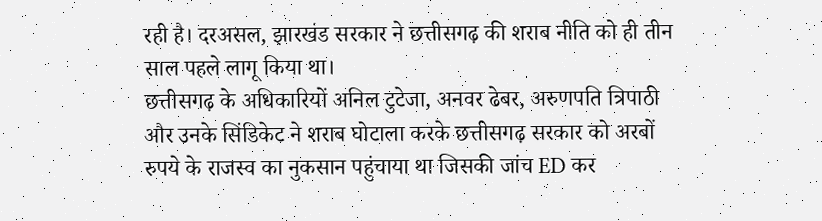रही है। दरअसल, झारखंड सरकार ने छत्तीसगढ़ की शराब नीति को ही तीन साल पहले लागू किया था।
छत्तीसगढ़ के अधिकारियों अनिल टुटेजा, अनवर ढेबर, अरुणपति त्रिपाठी और उनके सिंडिकेट ने शराब घोटाला करके छत्तीसगढ़ सरकार को अरबों रुपये के राजस्व का नुकसान पहुंचाया था जिसकी जांच ED कर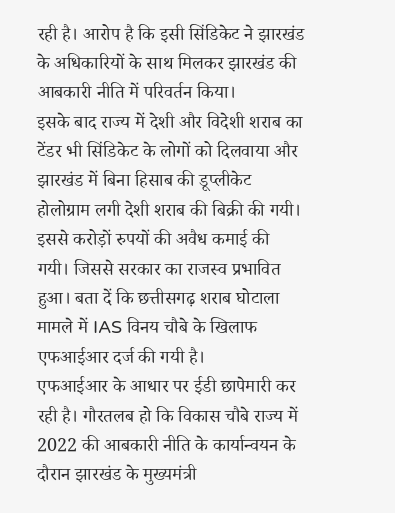रही है। आरोप है कि इसी सिंडिकेट ने झारखंड के अधिकारियों के साथ मिलकर झारखंड की आबकारी नीति में परिवर्तन किया।
इसके बाद राज्य में देशी और विदेशी शराब का टेंडर भी सिंडिकेट के लोगों को दिलवाया और झारखंड में बिना हिसाब की डूप्लीकेट होलोग्राम लगी देशी शराब की बिक्री की गयी। इससे करोड़ों रुपयों की अवैध कमाई की गयी। जिससे सरकार का राजस्व प्रभावित हुआ। बता दें कि छत्तीसगढ़ शराब घोटाला मामले में IAS विनय चौबे के खिलाफ एफआईआर दर्ज की गयी है।
एफआईआर के आधार पर ईडी छापेमारी कर रही है। गौरतलब हो कि विकास चौबे राज्य में 2022 की आबकारी नीति के कार्यान्वयन के दौरान झारखंड के मुख्यमंत्री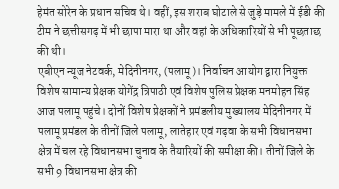हेमंत सोरेन के प्रधान सचिव थे। वहीं, इस शराब घोटाले से जुड़े मामले में ईडी की टीम ने छत्तीसगढ़ में भी छापा मारा था और वहां के अधिकारियों से भी पूछताछ की थी।
एबीएन न्यूज नेटवर्क, मेदिनीनगर, (पलामू)। निर्वाचन आयोग द्वारा नियुक्त विशेष सामान्य प्रेक्षक योगेंद्र त्रिपाठी एवं विशेष पुलिस प्रेक्षक मनमोहन सिंह आज पलामू पहुंचे। दोनों विशेष प्रेक्षकों ने प्रमंडलीय मुख्यालय मेदिनीनगर में पलामू प्रमंडल के तीनों जिले पलामू, लातेहार एवं गढ़वा के सभी विधानसभा क्षेत्र में चल रहे विधानसभा चुनाव के तैयारियों की समीक्षा की। तीनों जिले के सभी 9 विधानसभा क्षेत्र की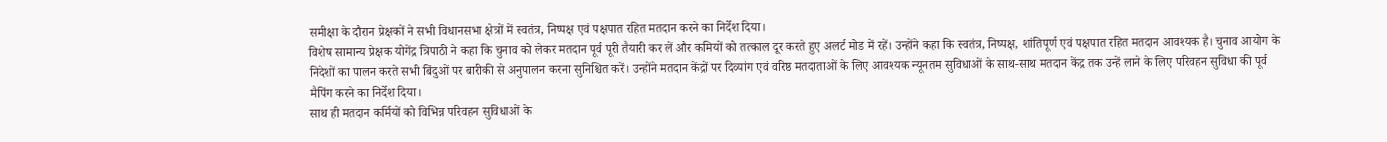समीक्षा के दौरान प्रेक्षकों ने सभी विधानसभा क्षेत्रों में स्वतंत्र, निष्पक्ष एवं पक्षपात रहित मतदान करने का निर्देश दिया।
विशेष सामान्य प्रेक्षक योगेंद्र त्रिपाठी ने कहा कि चुनाव को लेकर मतदान पूर्व पूरी तैयारी कर लें और कमियों को तत्काल दूर करते हुए अलर्ट मोड में रहें। उन्होंने कहा कि स्वतंत्र, निष्पक्ष, शांतिपूर्ण एवं पक्षपात रहित मतदान आवश्यक है। चुनाव आयोग के निदेशों का पालन करते सभी बिंदुओं पर बारीकी से अनुपालन करना सुनिश्चित करें। उन्होंने मतदान केंद्रों पर दिव्यांग एवं वरिष्ठ मतदाताओं के लिए आवश्यक न्यूनतम सुविधाओं के साथ-साथ मतदान केंद्र तक उन्हें लाने के लिए परिवहन सुविधा की पूर्व मैपिंग करने का निर्देश दिया।
साथ ही मतदान कर्मियों को विभिन्न परिवहन सुविधाओं के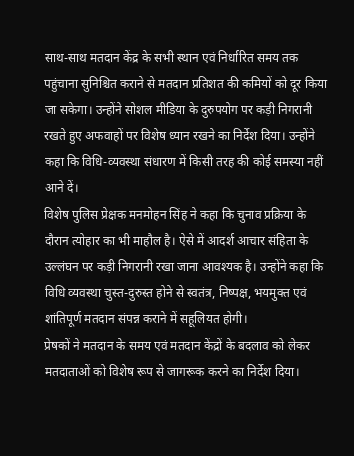साथ-साथ मतदान केंद्र के सभी स्थान एवं निर्धारित समय तक पहुंचाना सुनिश्चित कराने से मतदान प्रतिशत की कमियों को दूर किया जा सकेगा। उन्होंने सोशल मीडिया के दुरुपयोग पर कड़ी निगरानी रखते हुए अफवाहों पर विशेष ध्यान रखने का निर्देश दिया। उन्होंने कहा कि विधि-व्यवस्था संधारण में किसी तरह की कोई समस्या नहीं आने दें।
विशेष पुलिस प्रेक्षक मनमोहन सिंह ने कहा कि चुनाव प्रक्रिया के दौरान त्योहार का भी माहौल है। ऐसे में आदर्श आचार संहिता के उल्लंघन पर कड़ी निगरानी रखा जाना आवश्यक है। उन्होंने कहा कि विधि व्यवस्था चुस्त-दुरुस्त होने से स्वतंत्र, निष्पक्ष, भयमुक्त एवं शांतिपूर्ण मतदान संपन्न कराने में सहूलियत होगी।
प्रेषकों ने मतदान के समय एवं मतदान केंद्रों के बदलाव को लेकर मतदाताओं को विशेष रूप से जागरूक करने का निर्देश दिया।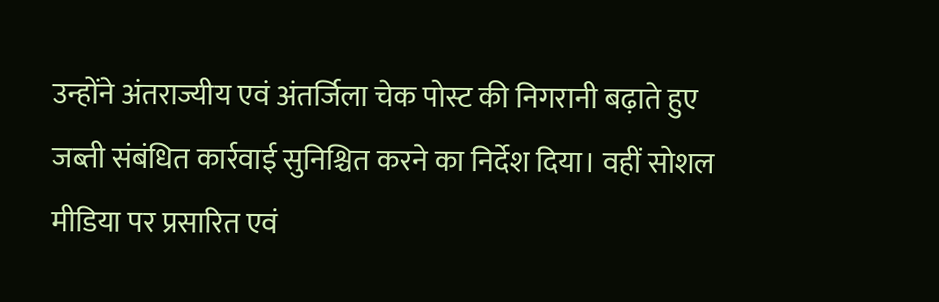उन्होंने अंतराज्यीय एवं अंतर्जिला चेक पोस्ट की निगरानी बढ़ाते हुए जब्ती संबंधित कार्रवाई सुनिश्चित करने का निर्देश दिया। वहीं सोशल मीडिया पर प्रसारित एवं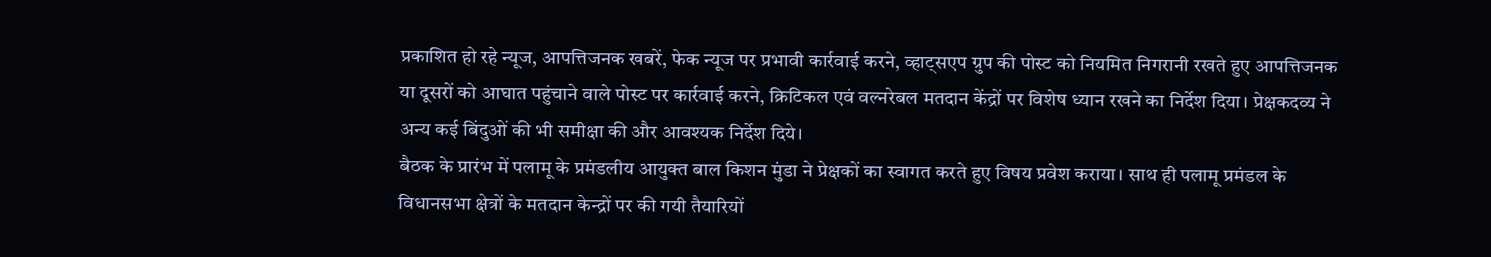प्रकाशित हो रहे न्यूज, आपत्तिजनक खबरें, फेक न्यूज पर प्रभावी कार्रवाई करने, व्हाट्सएप ग्रुप की पोस्ट को नियमित निगरानी रखते हुए आपत्तिजनक या दूसरों को आघात पहुंचाने वाले पोस्ट पर कार्रवाई करने, क्रिटिकल एवं वल्नरेबल मतदान केंद्रों पर विशेष ध्यान रखने का निर्देश दिया। प्रेक्षकदव्य ने अन्य कई बिंदुओं की भी समीक्षा की और आवश्यक निर्देश दिये।
बैठक के प्रारंभ में पलामू के प्रमंडलीय आयुक्त बाल किशन मुंडा ने प्रेक्षकों का स्वागत करते हुए विषय प्रवेश कराया। साथ ही पलामू प्रमंडल के विधानसभा क्षेत्रों के मतदान केन्द्रों पर की गयी तैयारियों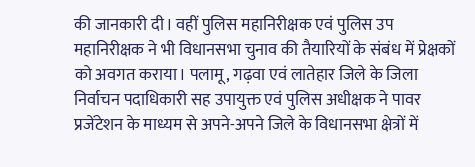की जानकारी दी। वहीं पुलिस महानिरीक्षक एवं पुलिस उप महानिरीक्षक ने भी विधानसभा चुनाव की तैयारियों के संबंध में प्रेक्षकों को अवगत कराया। पलामू, गढ़वा एवं लातेहार जिले के जिला निर्वाचन पदाधिकारी सह उपायुक्त एवं पुलिस अधीक्षक ने पावर प्रजेंटेशन के माध्यम से अपने-अपने जिले के विधानसभा क्षेत्रों में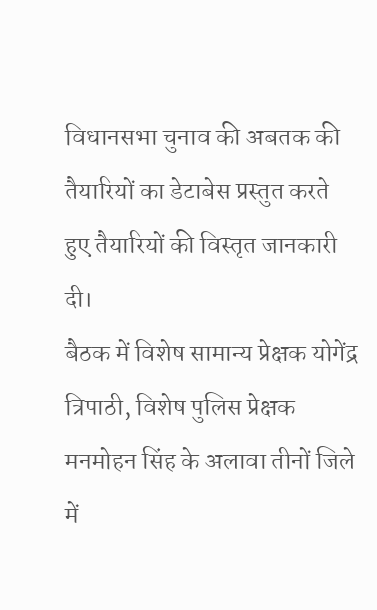विधानसभा चुनाव की अबतक की तैयारियों का डेटाबेस प्रस्तुत करते हुए तैयारियों की विस्तृत जानकारी दी।
बैठक में विशेष सामान्य प्रेक्षक योगेंद्र त्रिपाठी, विशेष पुलिस प्रेक्षक मनमोहन सिंह के अलावा तीनों जिले में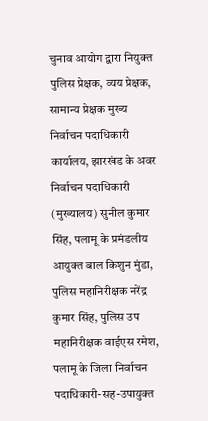चुनाव आयोग द्वारा नियुक्त पुलिस प्रेक्षक, व्यय प्रेक्षक, सामान्य प्रेक्षक मुख्य निर्वाचन पदाधिकारी कार्यालय, झारखंड के अवर निर्वाचन पदाधिकारी (मुख्यालय) सुनील कुमार सिंह, पलामू के प्रमंडलीय आयुक्त बाल किशुन मुंडा, पुलिस महानिरीक्षक नरेंद्र कुमार सिंह, पुलिस उप महानिरीक्षक वाईएस रमेश, पलामू के जिला निर्वाचन पदाधिकारी-सह-उपायुक्त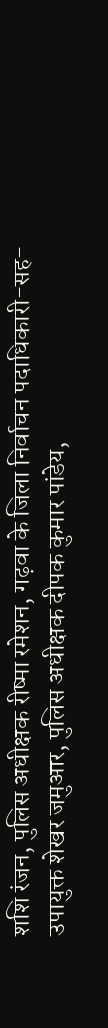शशि रंजन, पुलिस अधीक्षक रीष्मा रमेशन, गढ़वा के जिला निर्वाचन पदाधिकारी-सह- उपायुक्त शेखर जमुआर, पुलिस अधीक्षक दीपक कुमार पांडेय,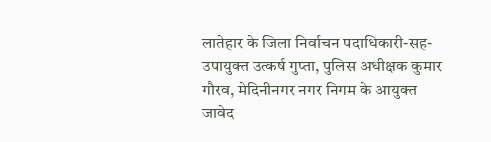लातेहार के जिला निर्वाचन पदाधिकारी-सह-उपायुक्त उत्कर्ष गुप्ता, पुलिस अधीक्षक कुमार गौरव, मेदिनीनगर नगर निगम के आयुक्त जावेद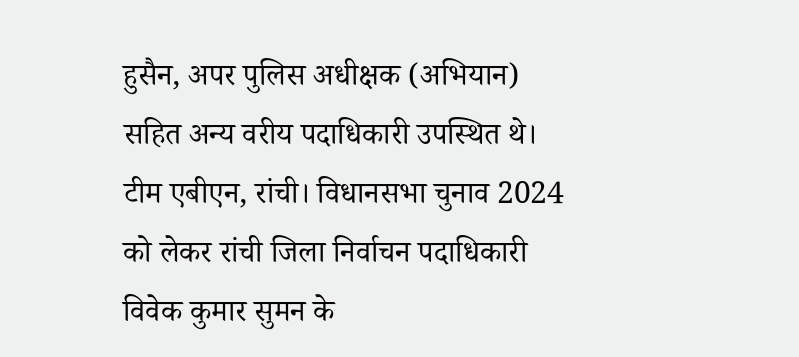हुसैन, अपर पुलिस अधीक्षक (अभियान) सहित अन्य वरीय पदाधिकारी उपस्थित थे।
टीम एबीएन, रांची। विधानसभा चुनाव 2024 को लेकर रांची जिला निर्वाचन पदाधिकारी विवेक कुमार सुमन के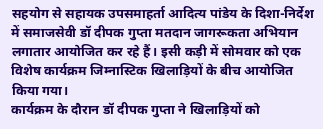सहयोग से सहायक उपसमाहर्ता आदित्य पांडेय के दिशा-निर्देश में समाजसेवी डॉ दीपक गुप्ता मतदान जागरूकता अभियान लगातार आयोजित कर रहे हैं। इसी कड़ी में सोमवार को एक विशेष कार्यक्रम जिम्नास्टिक खिलाड़ियों के बीच आयोजित किया गया।
कार्यक्रम के दौरान डॉ दीपक गुप्ता ने खिलाड़ियों को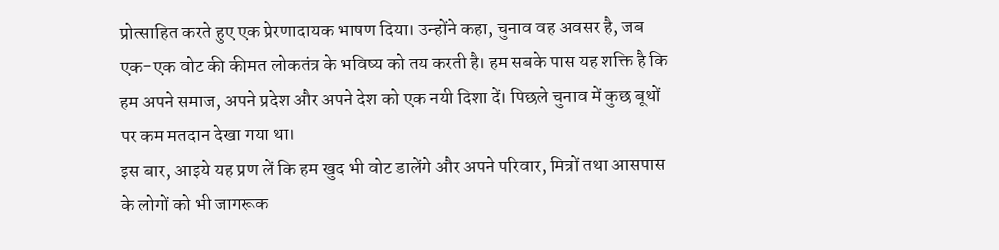प्रोत्साहित करते हुए एक प्रेरणादायक भाषण दिया। उन्होंने कहा, चुनाव वह अवसर है, जब एक-एक वोट की कीमत लोकतंत्र के भविष्य को तय करती है। हम सबके पास यह शक्ति है कि हम अपने समाज, अपने प्रदेश और अपने देश को एक नयी दिशा दें। पिछले चुनाव में कुछ बूथों पर कम मतदान देखा गया था।
इस बार, आइये यह प्रण लें कि हम खुद भी वोट डालेंगे और अपने परिवार, मित्रों तथा आसपास के लोगों को भी जागरूक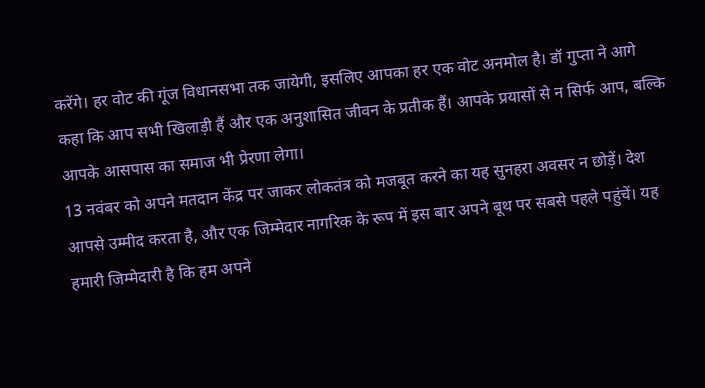करेंगे। हर वोट की गूंज विधानसभा तक जायेगी, इसलिए आपका हर एक वोट अनमोल है। डॉ गुप्ता ने आगे कहा कि आप सभी खिलाड़ी हैं और एक अनुशासित जीवन के प्रतीक हैं। आपके प्रयासों से न सिर्फ आप, बल्कि आपके आसपास का समाज भी प्रेरणा लेगा।
13 नवंबर को अपने मतदान केंद्र पर जाकर लोकतंत्र को मजबूत करने का यह सुनहरा अवसर न छोड़ें। देश आपसे उम्मीद करता है, और एक जिम्मेदार नागरिक के रूप में इस बार अपने बूथ पर सबसे पहले पहुंचें। यह हमारी जिम्मेदारी है कि हम अपने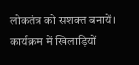लोकतंत्र को सशक्त बनायें।
कार्यक्रम में खिलाड़ियों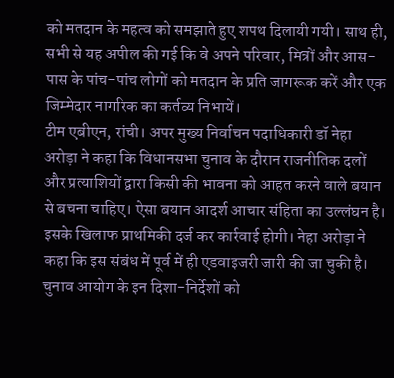को मतदान के महत्व को समझाते हुए शपथ दिलायी गयी। साथ ही, सभी से यह अपील की गई कि वे अपने परिवार, मित्रों और आस-पास के पांच-पांच लोगों को मतदान के प्रति जागरूक करें और एक जिम्मेदार नागरिक का कर्तव्य निभायें।
टीम एबीएन, रांची। अपर मुख्य निर्वाचन पदाधिकारी डॉ नेहा अरोड़ा ने कहा कि विधानसभा चुनाव के दौरान राजनीतिक दलों और प्रत्याशियों द्वारा किसी की भावना को आहत करने वाले बयान से बचना चाहिए। ऐसा बयान आदर्श आचार संहिता का उल्लंघन है। इसके खिलाफ प्राथमिकी दर्ज कर कार्रवाई होगी। नेहा अरोड़ा ने कहा कि इस संबंध में पूर्व में ही एडवाइजरी जारी की जा चुकी है।
चुनाव आयोग के इन दिशा-निर्देशों को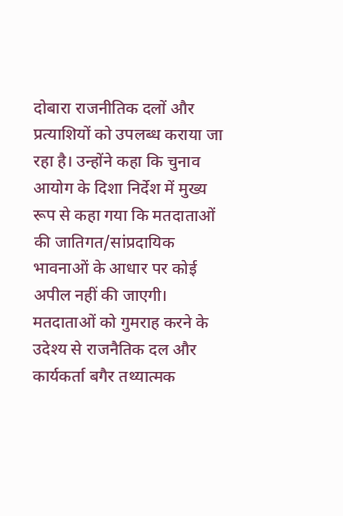दोबारा राजनीतिक दलों और प्रत्याशियों को उपलब्ध कराया जा रहा है। उन्होंने कहा कि चुनाव आयोग के दिशा निर्देश में मुख्य रूप से कहा गया कि मतदाताओं की जातिगत/सांप्रदायिक भावनाओं के आधार पर कोई अपील नहीं की जाएगी। मतदाताओं को गुमराह करने के उदेश्य से राजनैतिक दल और कार्यकर्ता बगैर तथ्यात्मक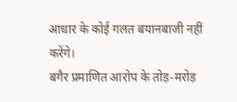आधार के कोई गलत बयानबाजी नहीं करेंगे।
बगैर प्रमाणित आरोप के तोड़-मरोड़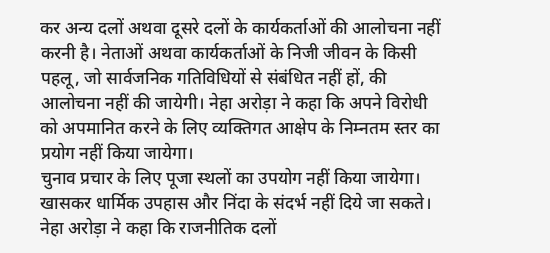कर अन्य दलों अथवा दूसरे दलों के कार्यकर्ताओं की आलोचना नहीं करनी है। नेताओं अथवा कार्यकर्ताओं के निजी जीवन के किसी पहलू, जो सार्वजनिक गतिविधियों से संबंधित नहीं हों, की आलोचना नहीं की जायेगी। नेहा अरोड़ा ने कहा कि अपने विरोधी को अपमानित करने के लिए व्यक्तिगत आक्षेप के निम्नतम स्तर का प्रयोग नहीं किया जायेगा।
चुनाव प्रचार के लिए पूजा स्थलों का उपयोग नहीं किया जायेगा। खासकर धार्मिक उपहास और निंदा के संदर्भ नहीं दिये जा सकते। नेहा अरोड़ा ने कहा कि राजनीतिक दलों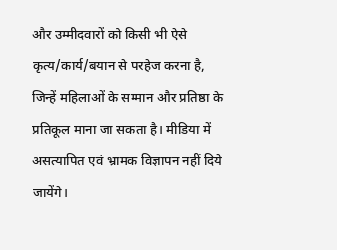और उम्मीदवारों को किसी भी ऐसे कृत्य/कार्य/बयान से परहेज करना है, जिन्हें महिलाओं के सम्मान और प्रतिष्ठा के प्रतिकूल माना जा सकता है। मीडिया में असत्यापित एवं भ्रामक विज्ञापन नहीं दिये जायेंगे।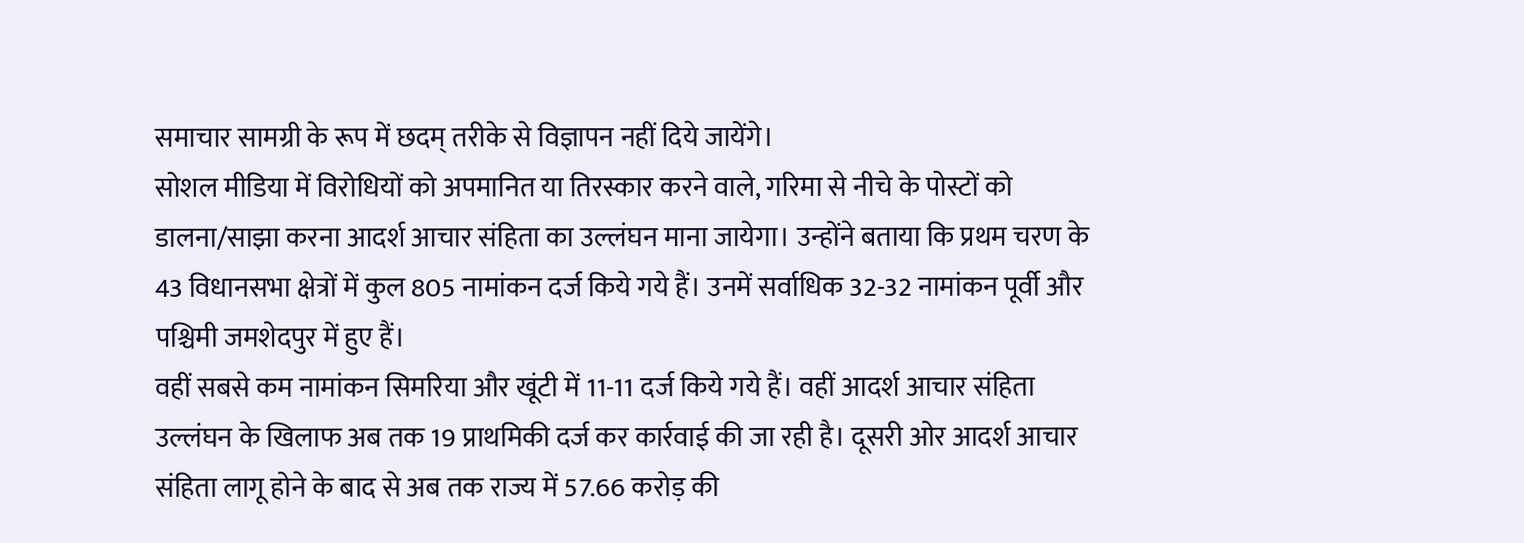समाचार सामग्री के रूप में छदम् तरीके से विज्ञापन नहीं दिये जायेंगे।
सोशल मीडिया में विरोधियों को अपमानित या तिरस्कार करने वाले, गरिमा से नीचे के पोस्टों को डालना/साझा करना आदर्श आचार संहिता का उल्लंघन माना जायेगा। उन्होंने बताया कि प्रथम चरण के 43 विधानसभा क्षेत्रों में कुल 805 नामांकन दर्ज किये गये हैं। उनमें सर्वाधिक 32-32 नामांकन पूर्वी और पश्चिमी जमशेदपुर में हुए हैं।
वहीं सबसे कम नामांकन सिमरिया और खूंटी में 11-11 दर्ज किये गये हैं। वहीं आदर्श आचार संहिता उल्लंघन के खिलाफ अब तक 19 प्राथमिकी दर्ज कर कार्रवाई की जा रही है। दूसरी ओर आदर्श आचार संहिता लागू होने के बाद से अब तक राज्य में 57.66 करोड़ की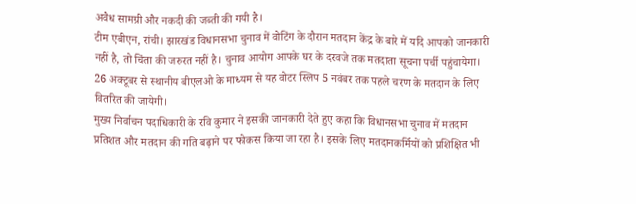अवैध सामग्री और नकदी की जब्ती की गयी है।
टीम एबीएन, रांची। झारखंड विधानसभा चुनाव में वोटिंग के दौरान मतदान केंद्र के बारे में यदि आपको जानकारी नहीं है, तो चिंता की जरुरत नहीं है। चुनाव आयोग आपके घर के दरवजे तक मतदाता सूचना पर्ची पहुंचायेगा। 26 अक्टूबर से स्थानीय बीएलओ के माध्यम से यह वोटर स्लिप 5 नवंबर तक पहले चरण के मतदान के लिए वितरित की जायेगी।
मुख्य निर्वाचन पदाधिकारी के रवि कुमार ने इसकी जानकारी देते हुए कहा कि विधानसभा चुनाव में मतदान प्रतिशत और मतदान की गति बढ़ाने पर फोकस किया जा रहा है। इसके लिए मतदानकर्मियों को प्रशिक्षित भी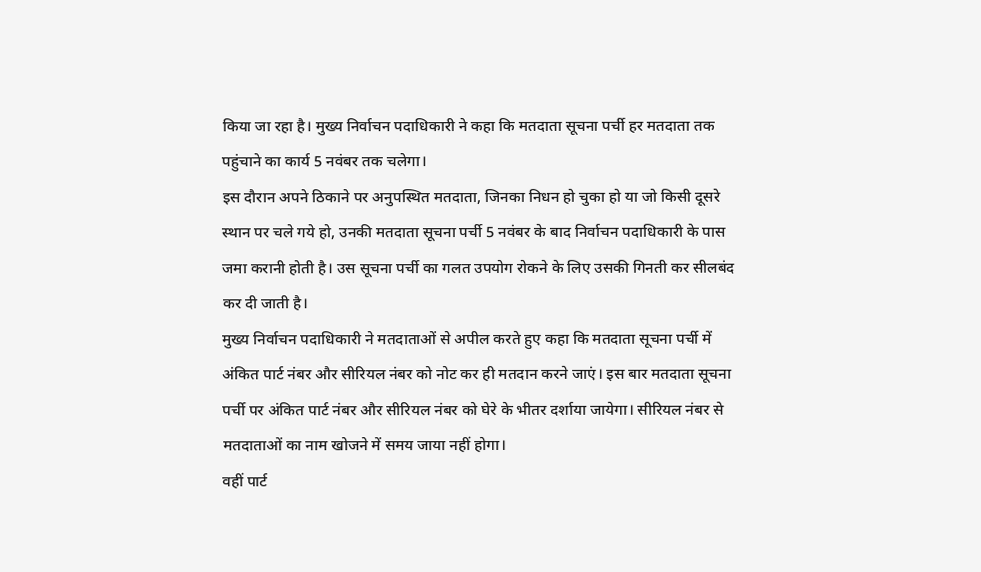किया जा रहा है। मुख्य निर्वाचन पदाधिकारी ने कहा कि मतदाता सूचना पर्ची हर मतदाता तक पहुंचाने का कार्य 5 नवंबर तक चलेगा।
इस दौरान अपने ठिकाने पर अनुपस्थित मतदाता, जिनका निधन हो चुका हो या जो किसी दूसरे स्थान पर चले गये हो, उनकी मतदाता सूचना पर्ची 5 नवंबर के बाद निर्वाचन पदाधिकारी के पास जमा करानी होती है। उस सूचना पर्ची का गलत उपयोग रोकने के लिए उसकी गिनती कर सीलबंद कर दी जाती है।
मुख्य निर्वाचन पदाधिकारी ने मतदाताओं से अपील करते हुए कहा कि मतदाता सूचना पर्ची में अंकित पार्ट नंबर और सीरियल नंबर को नोट कर ही मतदान करने जाएं। इस बार मतदाता सूचना पर्ची पर अंकित पार्ट नंबर और सीरियल नंबर को घेरे के भीतर दर्शाया जायेगा। सीरियल नंबर से मतदाताओं का नाम खोजने में समय जाया नहीं होगा।
वहीं पार्ट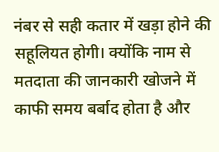नंबर से सही कतार में खड़ा होने की सहूलियत होगी। क्योंकि नाम से मतदाता की जानकारी खोजने में काफी समय बर्बाद होता है और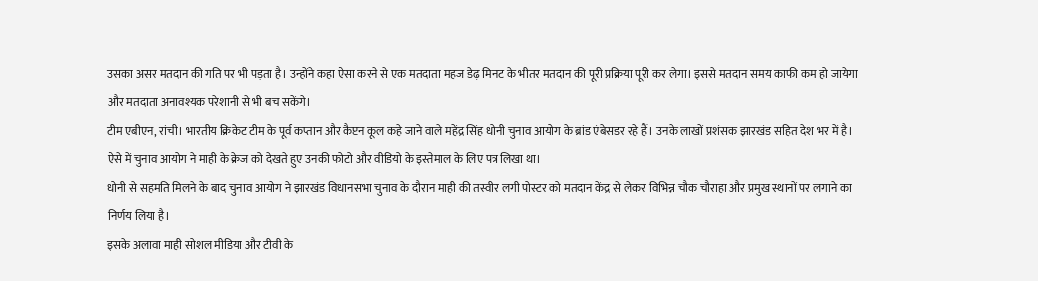उसका असर मतदान की गति पर भी पड़ता है। उन्होंने कहा ऐसा करने से एक मतदाता महज डेढ़ मिनट के भीतर मतदान की पूरी प्रक्रिया पूरी कर लेगा। इससे मतदान समय काफी कम हो जायेगा और मतदाता अनावश्यक परेशानी से भी बच सकेंगे।
टीम एबीएन, रांची। भारतीय क्रिकेट टीम के पूर्व कप्तान और कैप्टन कूल कहे जाने वाले महेंद्र सिंह धोनी चुनाव आयोग के ब्रांड एंबेसडर रहे हैं। उनके लाखों प्रशंसक झारखंड सहित देश भर में है। ऐसे में चुनाव आयोग ने माही के क्रेज को देखते हुए उनकी फोटो और वीडियो के इस्तेमाल के लिए पत्र लिखा था।
धोनी से सहमति मिलने के बाद चुनाव आयोग ने झारखंड विधानसभा चुनाव के दौरान माही की तस्वीर लगी पोस्टर को मतदान केंद्र से लेकर विभिन्न चौक चौराहा और प्रमुख स्थानों पर लगाने का निर्णय लिया है।
इसके अलावा माही सोशल मीडिया और टीवी के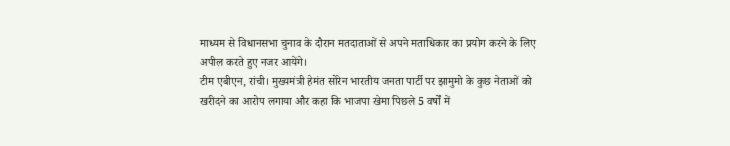माध्यम से विधानसभा चुनाव के दौरान मतदाताओं से अपने मताधिकार का प्रयोग करने के लिए अपील करते हुए नजर आयेंगे।
टीम एबीएन, रांची। मुख्यमंत्री हेमंत सोरेन भारतीय जनता पार्टी पर झामुमो के कुछ नेताओं को खरीदने का आरोप लगाया और कहा कि भाजपा खेमा पिछले 5 वर्षों में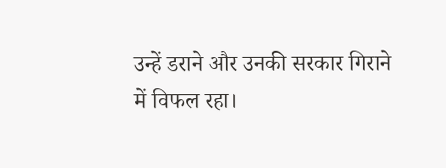उन्हें डराने और उनकी सरकार गिराने में विफल रहा।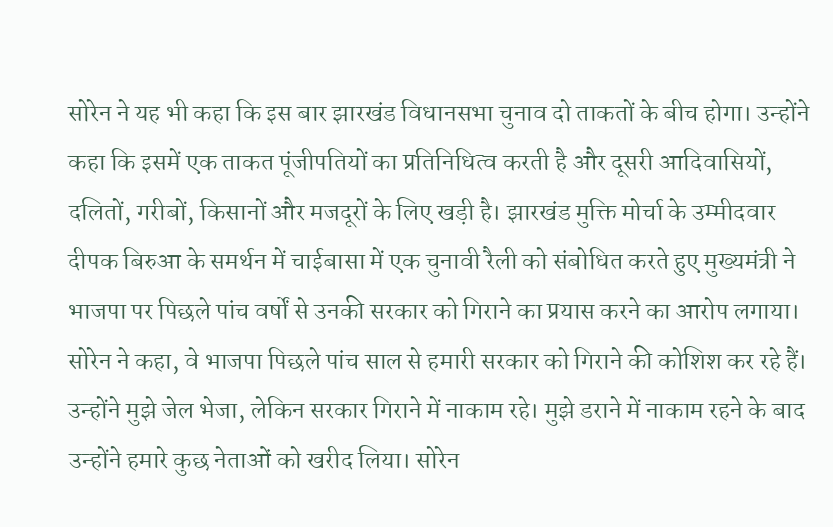सोरेन ने यह भी कहा कि इस बार झारखंड विधानसभा चुनाव दो ताकतों के बीच होगा। उन्होंने कहा कि इसमें एक ताकत पूंजीपतियों का प्रतिनिधित्व करती है और दूसरी आदिवासियों, दलितों, गरीबों, किसानों और मजदूरों के लिए खड़ी है। झारखंड मुक्ति मोर्चा के उम्मीदवार दीपक बिरुआ के समर्थन में चाईबासा में एक चुनावी रैली को संबोधित करते हुए मुख्यमंत्री ने भाजपा पर पिछले पांच वर्षों से उनकी सरकार को गिराने का प्रयास करने का आरोप लगाया।
सोरेन ने कहा, वे भाजपा पिछले पांच साल से हमारी सरकार को गिराने की कोशिश कर रहे हैं। उन्होंने मुझे जेल भेजा, लेकिन सरकार गिराने में नाकाम रहे। मुझे डराने में नाकाम रहने के बाद उन्होंने हमारे कुछ नेताओं को खरीद लिया। सोरेन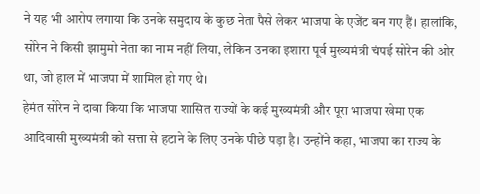ने यह भी आरोप लगाया कि उनके समुदाय के कुछ नेता पैसे लेकर भाजपा के एजेंट बन गए हैं। हालांकि, सोरेन ने किसी झामुमो नेता का नाम नहीं लिया, लेकिन उनका इशारा पूर्व मुख्यमंत्री चंपई सोरेन की ओर था, जो हाल में भाजपा में शामिल हो गए थे।
हेमंत सोरेन ने दावा किया कि भाजपा शासित राज्यों के कई मुख्यमंत्री और पूरा भाजपा खेमा एक आदिवासी मुख्यमंत्री को सत्ता से हटाने के लिए उनके पीछे पड़ा है। उन्होंने कहा, भाजपा का राज्य के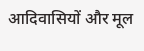आदिवासियों और मूल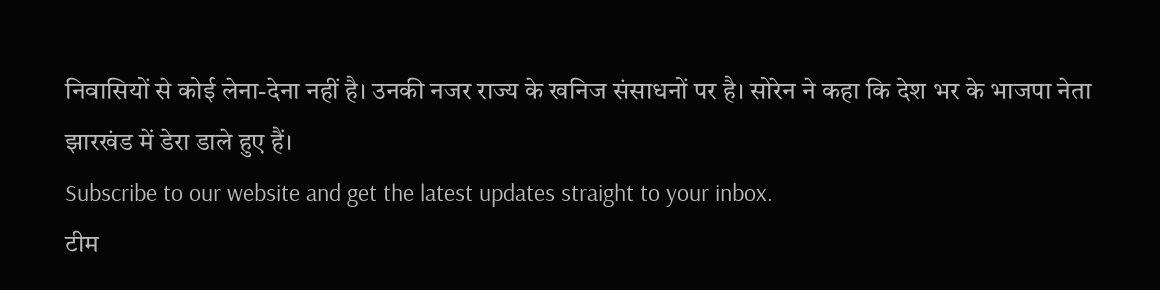निवासियों से कोई लेना-देना नहीं है। उनकी नजर राज्य के खनिज संसाधनों पर है। सोरेन ने कहा कि देश भर के भाजपा नेता झारखंड में डेरा डाले हुए हैं।
Subscribe to our website and get the latest updates straight to your inbox.
टीम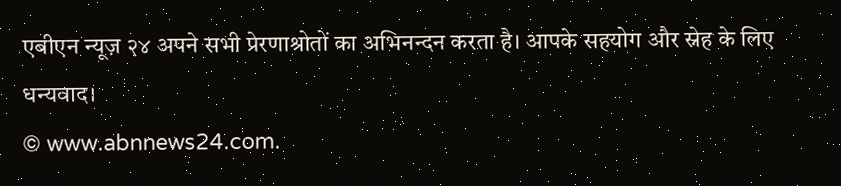एबीएन न्यूज़ २४ अपने सभी प्रेरणाश्रोतों का अभिनन्दन करता है। आपके सहयोग और स्नेह के लिए धन्यवाद।
© www.abnnews24.com.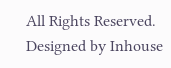All Rights Reserved. Designed by Inhouse